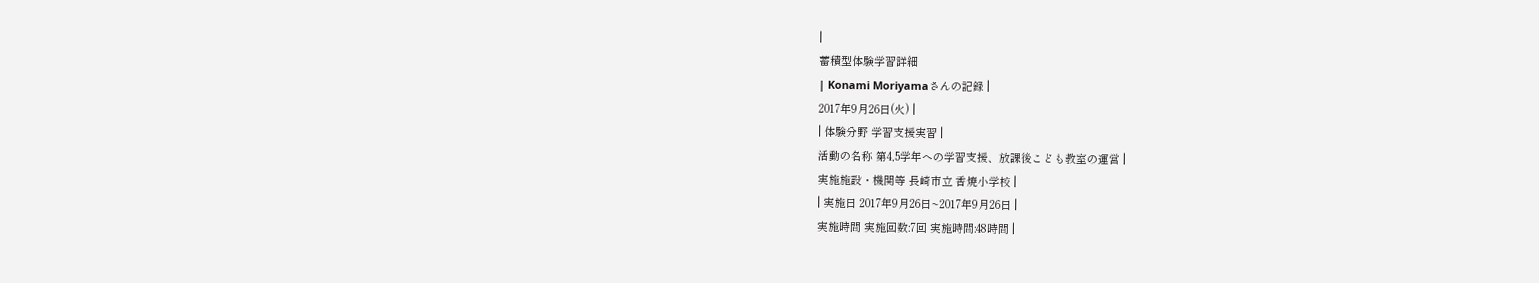|
蓄積型体験学習詳細
| Konami Moriyamaさんの記録 |
2017年9月26日(火) |
| 体験分野 学習支援実習 |
活動の名称 第4,5学年への学習支援、放課後こども教室の運営 |
実施施設・機関等 長崎市立 香焼小学校 |
| 実施日 2017年9月26日~2017年9月26日 |
実施時間 実施回数:7回 実施時間:48時間 |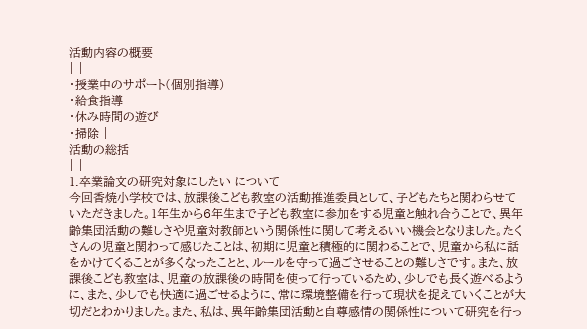活動内容の概要
| |
・授業中のサポート(個別指導)
・給食指導
・休み時間の遊び
・掃除 |
活動の総括
| |
1.卒業論文の研究対象にしたい について
今回香焼小学校では、放課後こども教室の活動推進委員として、子どもたちと関わらせていただきました。1年生から6年生まで子ども教室に参加をする児童と触れ合うことで、異年齢集団活動の難しさや児童対教師という関係性に関して考えるいい機会となりました。たくさんの児童と関わって感じたことは、初期に児童と積極的に関わることで、児童から私に話をかけてくることが多くなったことと、ルールを守って過ごさせることの難しさです。また、放課後こども教室は、児童の放課後の時間を使って行っているため、少しでも長く遊べるように、また、少しでも快適に過ごせるように、常に環境整備を行って現状を捉えていくことが大切だとわかりました。また、私は、異年齢集団活動と自尊感情の関係性について研究を行っ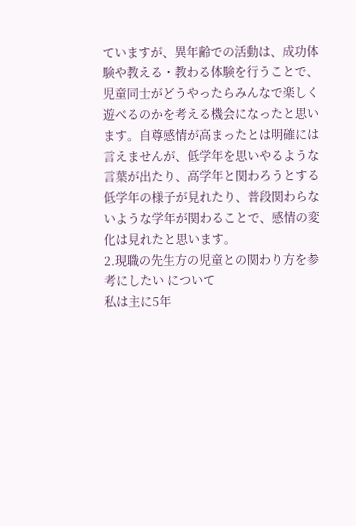ていますが、異年齢での活動は、成功体験や教える・教わる体験を行うことで、児童同士がどうやったらみんなで楽しく遊べるのかを考える機会になったと思います。自尊感情が高まったとは明確には言えませんが、低学年を思いやるような言葉が出たり、高学年と関わろうとする低学年の様子が見れたり、普段関わらないような学年が関わることで、感情の変化は見れたと思います。
2.現職の先生方の児童との関わり方を参考にしたい について
私は主に5年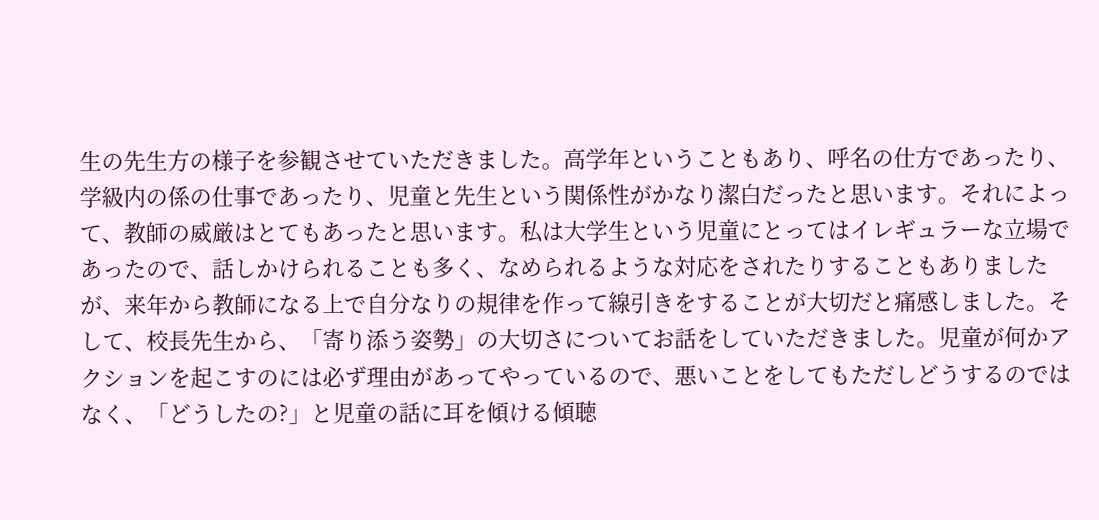生の先生方の様子を参観させていただきました。高学年ということもあり、呼名の仕方であったり、学級内の係の仕事であったり、児童と先生という関係性がかなり潔白だったと思います。それによって、教師の威厳はとてもあったと思います。私は大学生という児童にとってはイレギュラーな立場であったので、話しかけられることも多く、なめられるような対応をされたりすることもありましたが、来年から教師になる上で自分なりの規律を作って線引きをすることが大切だと痛感しました。そして、校長先生から、「寄り添う姿勢」の大切さについてお話をしていただきました。児童が何かアクションを起こすのには必ず理由があってやっているので、悪いことをしてもただしどうするのではなく、「どうしたの?」と児童の話に耳を傾ける傾聴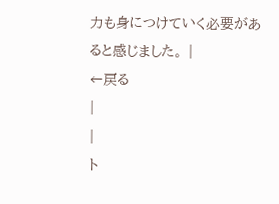力も身につけていく必要があると感じました。 |
←戻る
|
|
ト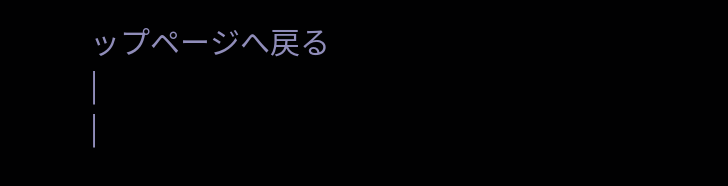ップページへ戻る
|
|